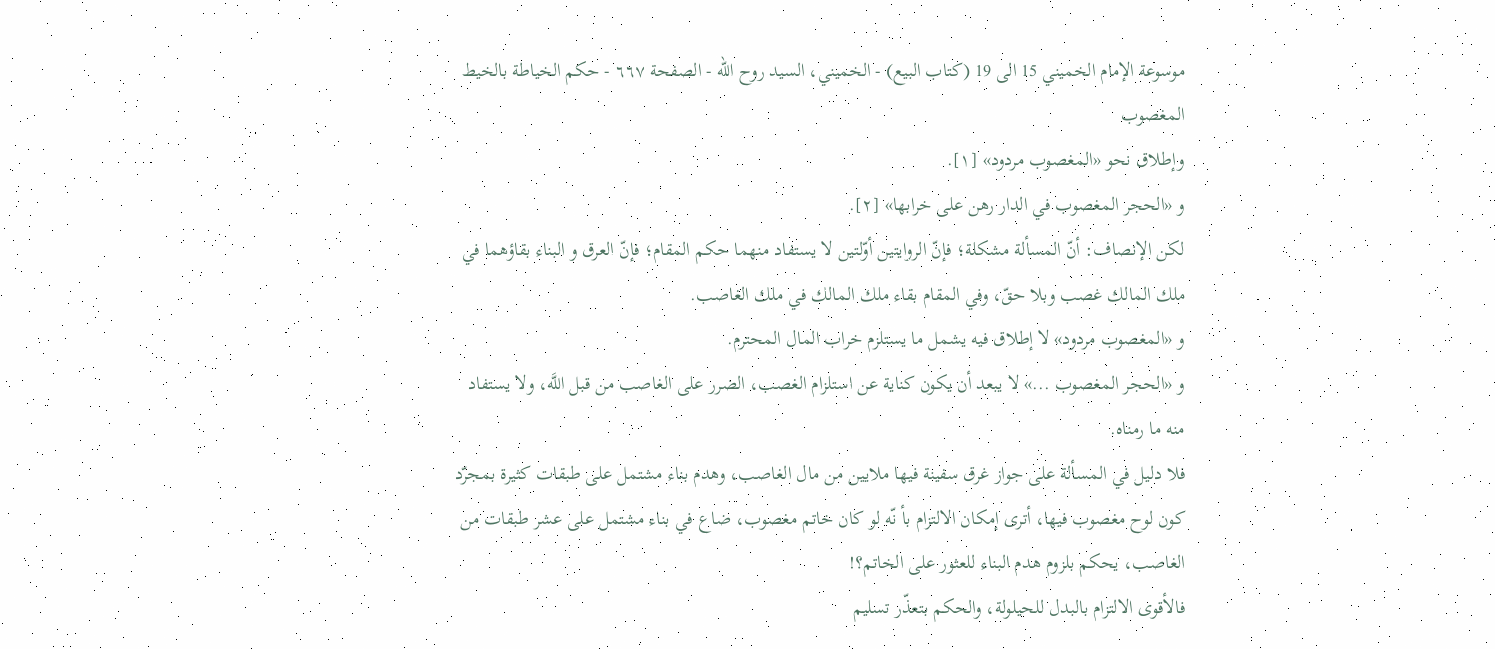موسوعة الإمام الخميني 15 الى 19 (كتاب البيع) - الخميني، السيد روح الله - الصفحة ٦٦٧ - حكم الخياطة بالخيط المغصوب
وإطلاق نحو «المغصوب مردود» [١].
و «الحجر المغصوب في الدار رهن على خرابها» [٢].
لكن الإنصاف: أنّ المسألة مشكلة؛ فإنّ الروايتين أوّلتين لا يستفاد منهما حكم المقام؛ فإنّ العرق و البناء بقاؤهما في ملك المالك غصب وبلا حقّ، وفي المقام بقاء ملك المالك في ملك الغاصب.
و «المغصوب مردود» لا إطلاق فيه يشمل ما يستلزم خراب المال المحترم.
و «الحجر المغصوب ...» لا يبعد أن يكون كناية عن استلزام الغصب، الضرر على الغاصب من قبل اللَّه، ولا يستفاد منه ما رمناه.
فلا دليل في المسألة على جواز غرق سفينة فيها ملايين من مال الغاصب، وهدم بناء مشتمل على طبقات كثيرة بمجرّد كون لوح مغصوب فيها، أترى إمكان الالتزام بأ نّه لو كان خاتم مغصوب، ضاع في بناء مشتمل على عشر طبقات من الغاصب، يحكم بلزوم هدم البناء للعثور على الخاتم؟!
فالأقوى الالتزام بالبدل للحيلولة، والحكم بتعذّر تسليم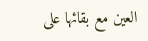العين مع بقائها على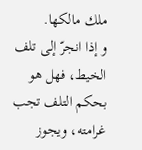ملك مالكها.
و إذا انجرّ إلى تلف الخيط، فهل هو بحكم التلف تجب غرامته، ويجوز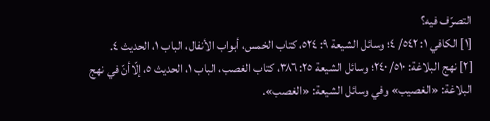التصرّف فيه؟
[١] الكافي ١: ٥٤٢/ ٤؛ وسائل الشيعة ٩: ٥٢٤، كتاب الخمس، أبواب الأنفال، الباب ١، الحديث ٤.
[٢] نهج البلاغة: ٥١٠/ ٢٤٠؛ وسائل الشيعة ٢٥: ٣٨٦، كتاب الغصب، الباب ١، الحديث ٥، إلّاأنّ في نهج البلاغة: «الغصيب» وفي وسائل الشيعة: «الغصب».